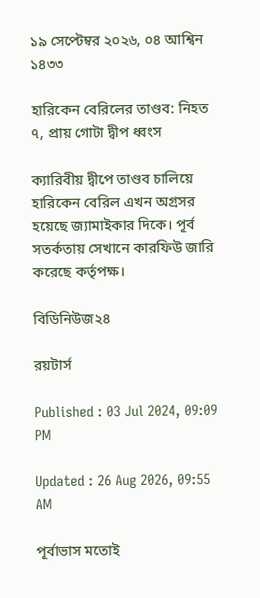১৯ সেপ্টেম্বর ২০২৬, ০৪ আশ্বিন ১৪৩৩

হারিকেন বেরিলের তাণ্ডব: নিহত ৭, প্রায় গোটা দ্বীপ ধ্বংস

ক্যারিবীয় দ্বীপে তাণ্ডব চালিয়ে হারিকেন বেরিল এখন অগ্রসর হয়েছে জ্যামাইকার দিকে। পূর্ব সতর্কতায় সেখানে কারফিউ জারি করেছে কর্তৃপক্ষ।

বিডিনিউজ২৪

রয়টার্স

Published : 03 Jul 2024, 09:09 PM

Updated : 26 Aug 2026, 09:55 AM

পূর্বাভাস মতোই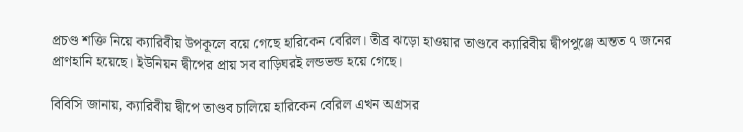প্রচণ্ড শক্তি নিয়ে ক্যারিবীয় উপকূলে বয়ে গেছে হারিকেন বেরিল। তীব্র ঝড়ো হাওয়ার তাণ্ডবে ক্যারিবীয় দ্বীপপুঞ্জে অন্তত ৭ জনের প্রাণহানি হয়েছে। ইউনিয়ন দ্বীপের প্রায় সব বাড়িঘরই লন্ডভন্ড হয়ে গেছে।

বিবিসি জানায়, ক্যারিবীয় দ্বীপে তাণ্ডব চালিয়ে হারিকেন বেরিল এখন অগ্রসর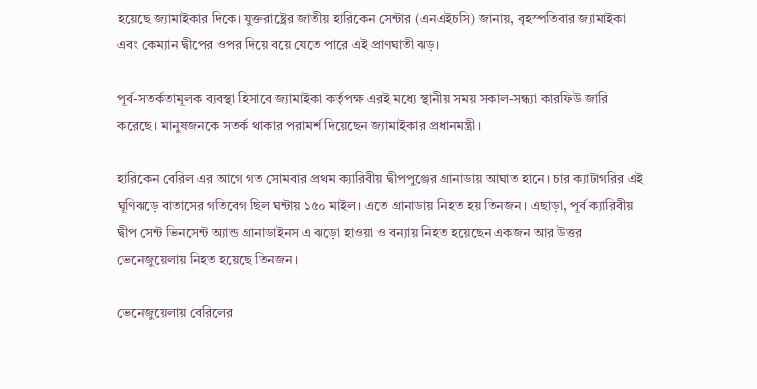হয়েছে জ্যামাইকার দিকে। যুক্তরাষ্ট্রের জাতীয় হারিকেন সেন্টার (এনএইচসি) জানায়, বৃহস্পতিবার জ্যামাইকা এবং কেম্যান দ্বীপের ওপর দিয়ে বয়ে যেতে পারে এই প্রাণঘাতী ঝড়।

পূর্ব-সতর্কতামূলক ব্যবস্থা হিসাবে জ্যামাইকা কর্তৃপক্ষ এরই মধ্যে স্থানীয় সময় সকাল-সন্ধ্যা কারফিউ জারি করেছে। মানুষজনকে সতর্ক থাকার পরামর্শ দিয়েছেন জ্যামাইকার প্রধানমন্ত্রী।

হারিকেন বেরিল এর আগে গত সোমবার প্রথম ক্যারিবীয় দ্বীপপুঞ্জের গ্রানাডায় আঘাত হানে। চার ক্যাটাগরির এই ঘূণিঝড়ে বাতাসের গতিবেগ ছিল ঘন্টায় ১৫০ মাইল। এতে গ্রানাডায় নিহত হয় তিনজন। এছাড়া, পূর্ব ক্যারিবীয় দ্বীপ সেন্ট ভিনসেন্ট অ্যান্ড গ্রানাডাইনস এ ঝড়ো হাওয়া ও বন্যায় নিহত হয়েছেন একজন আর উত্তর ভেনেজুয়েলায় নিহত হয়েছে তিনজন।

ভেনেজুয়েলায় বেরিলের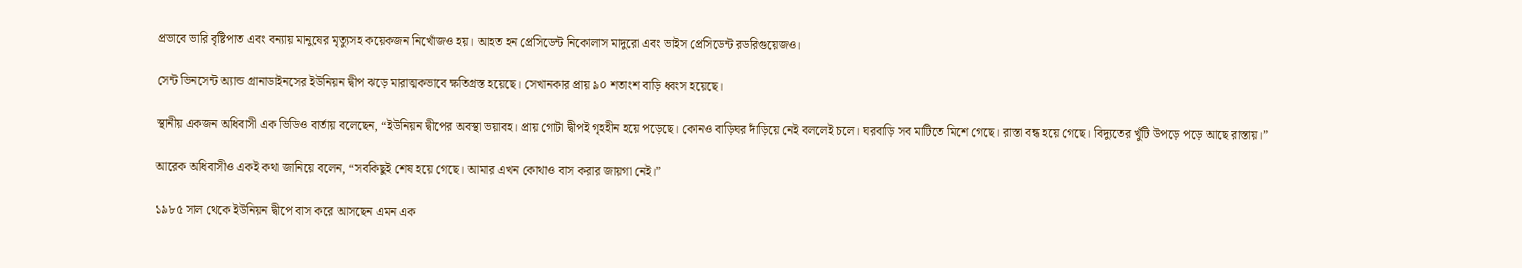প্রভাবে ভারি বৃষ্টিপাত এবং বন্যায় মানুষের মৃত্যুসহ কয়েকজন নিখোঁজও হয়। আহত হন প্রেসিডেন্ট নিকোলাস মাদুরো এবং ভাইস প্রেসিডেন্ট রডরিগুয়েজও।

সেন্ট ভিনসেন্ট অ্যান্ড গ্রানাডাইনসের ইউনিয়ন দ্বীপ ঝড়ে মারাত্মকভাবে ক্ষতিগ্রস্ত হয়েছে। সেখানকার প্রায় ৯০ শতাংশ বাড়ি ধ্বংস হয়েছে।

স্থানীয় একজন অধিবাসী এক ভিডিও বার্তায় বলেছেন, “ইউনিয়ন দ্বীপের অবস্থা ভয়াবহ। প্রায় গোটা দ্বীপই গৃহহীন হয়ে পড়েছে। কোনও বাড়িঘর দাঁড়িয়ে নেই বললেই চলে। ঘরবাড়ি সব মাটিতে মিশে গেছে। রাস্তা বন্ধ হয়ে গেছে। বিদ্যুতের খুঁটি উপড়ে পড়ে আছে রাস্তায়।”

আরেক অধিবাসীও একই কথা জানিয়ে বলেন, “সবকিছুই শেষ হয়ে গেছে। আমার এখন কোথাও বাস করার জায়গা নেই।”

১৯৮৫ সাল থেকে ইউনিয়ন দ্বীপে বাস করে আসছেন এমন এক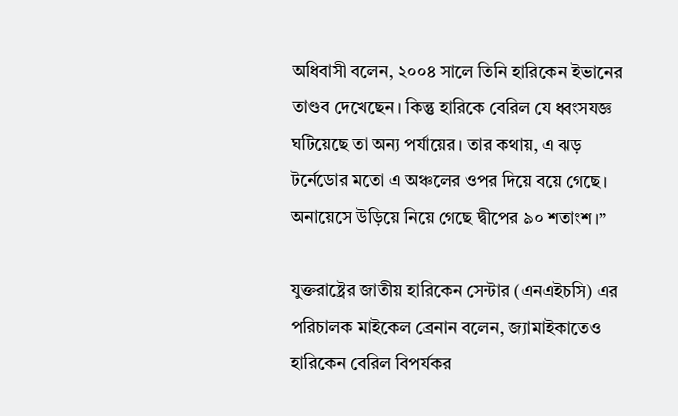অধিবাসী বলেন, ২০০৪ সালে তিনি হারিকেন ইভানের তাণ্ডব দেখেছেন। কিন্তু হারিকে বেরিল যে ধ্বংসযজ্ঞ ঘটিয়েছে তা অন্য পর্যায়ের। তার কথায়, এ ঝড় টর্নেডোর মতো এ অঞ্চলের ওপর দিয়ে বয়ে গেছে। অনায়েসে উড়িয়ে নিয়ে গেছে দ্বীপের ৯০ শতাংশ।”

যুক্তরাষ্ট্রের জাতীয় হারিকেন সেন্টার (এনএইচসি) এর পরিচালক মাইকেল ব্রেনান বলেন, জ্যামাইকাতেও হারিকেন বেরিল বিপর্যকর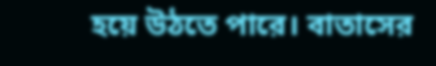হয়ে উঠতে পারে। বাতাসের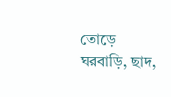তোড়ে ঘরবাড়ি, ছাদ,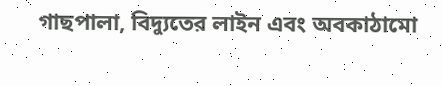গাছপালা, বিদ্যুতের লাইন এবং অবকাঠামো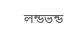লন্ডভন্ড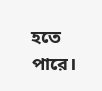হতে পারে।